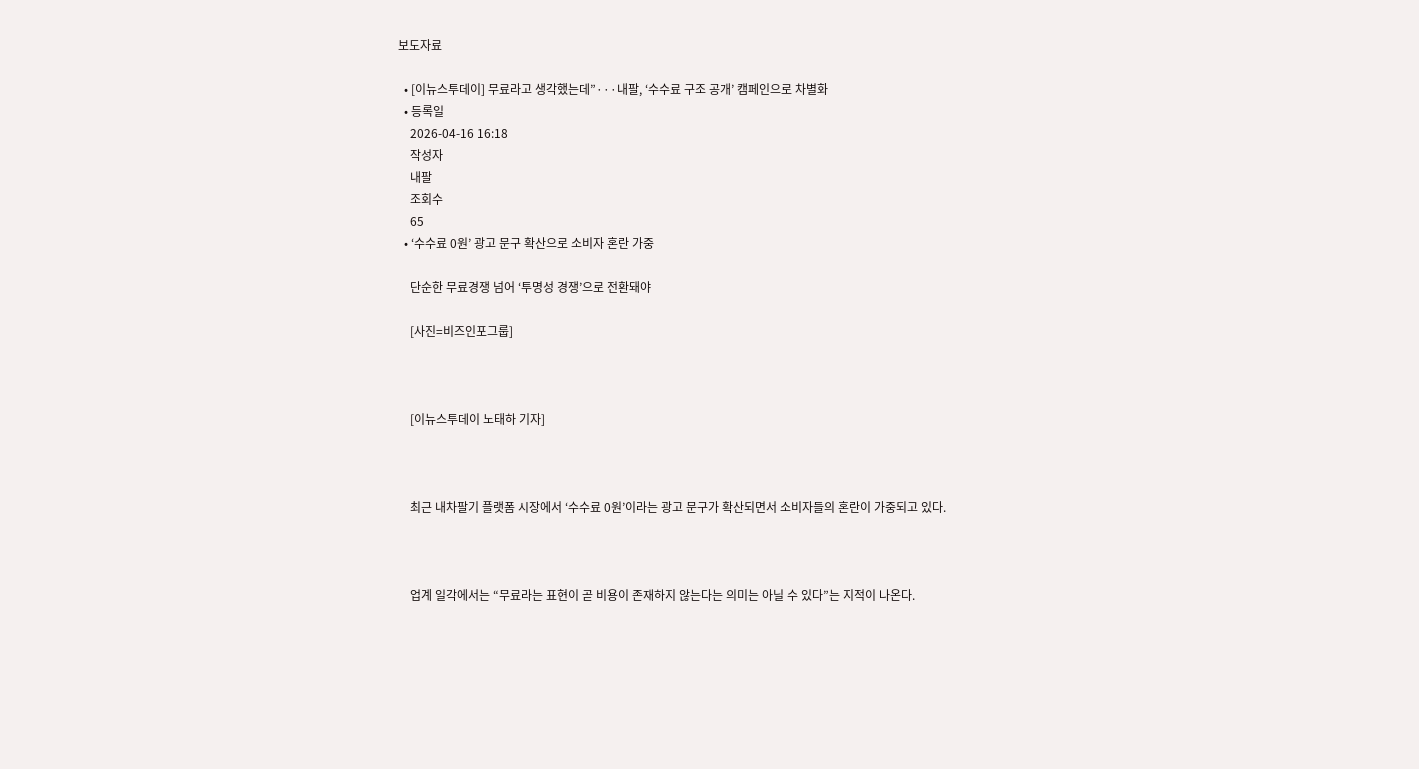보도자료

  • [이뉴스투데이] 무료라고 생각했는데”···내팔, ‘수수료 구조 공개’ 캠페인으로 차별화
  • 등록일
    2026-04-16 16:18
    작성자
    내팔
    조회수
    65
  • ‘수수료 0원’ 광고 문구 확산으로 소비자 혼란 가중

    단순한 무료경쟁 넘어 ‘투명성 경쟁’으로 전환돼야

    [사진=비즈인포그룹]



    [이뉴스투데이 노태하 기자]



    최근 내차팔기 플랫폼 시장에서 ‘수수료 0원’이라는 광고 문구가 확산되면서 소비자들의 혼란이 가중되고 있다.



    업계 일각에서는 “무료라는 표현이 곧 비용이 존재하지 않는다는 의미는 아닐 수 있다”는 지적이 나온다.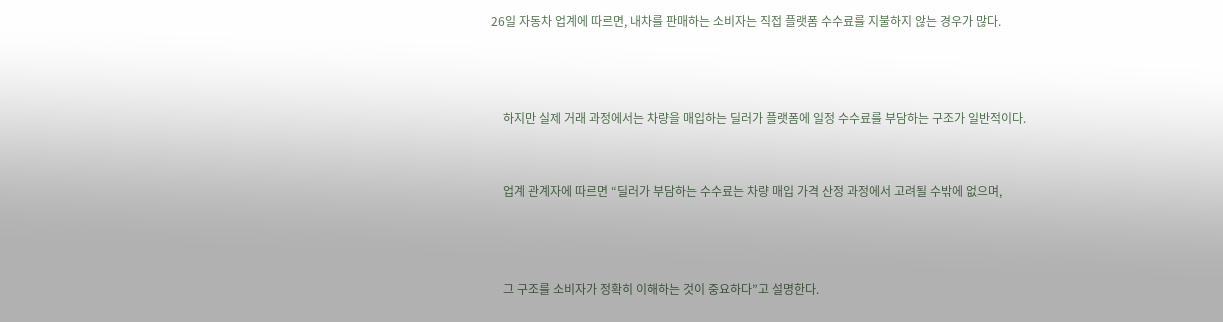26일 자동차 업계에 따르면, 내차를 판매하는 소비자는 직접 플랫폼 수수료를 지불하지 않는 경우가 많다.



    하지만 실제 거래 과정에서는 차량을 매입하는 딜러가 플랫폼에 일정 수수료를 부담하는 구조가 일반적이다.


    업계 관계자에 따르면 “딜러가 부담하는 수수료는 차량 매입 가격 산정 과정에서 고려될 수밖에 없으며,



    그 구조를 소비자가 정확히 이해하는 것이 중요하다”고 설명한다.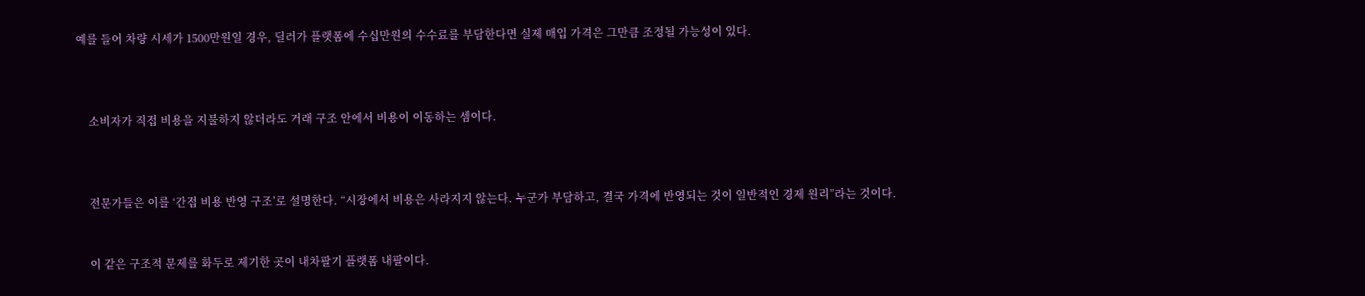예를 들어 차량 시세가 1500만원일 경우, 딜러가 플랫폼에 수십만원의 수수료를 부담한다면 실제 매입 가격은 그만큼 조정될 가능성이 있다.



    소비자가 직접 비용을 지불하지 않더라도 거래 구조 안에서 비용이 이동하는 셈이다.



    전문가들은 이를 ‘간접 비용 반영 구조’로 설명한다. “시장에서 비용은 사라지지 않는다. 누군가 부담하고, 결국 가격에 반영되는 것이 일반적인 경제 원리”라는 것이다.


    이 같은 구조적 문제를 화두로 제기한 곳이 내차팔기 플랫폼 내팔이다.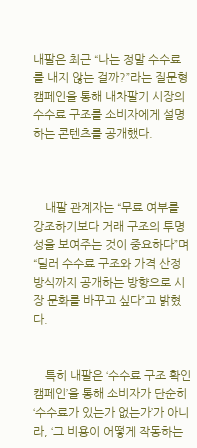내팔은 최근 “나는 정말 수수료를 내지 않는 걸까?”라는 질문형 캠페인을 통해 내차팔기 시장의 수수료 구조를 소비자에게 설명하는 콘텐츠를 공개했다.



    내팔 관계자는 “무료 여부를 강조하기보다 거래 구조의 투명성을 보여주는 것이 중요하다”며 “딜러 수수료 구조와 가격 산정 방식까지 공개하는 방향으로 시장 문화를 바꾸고 싶다”고 밝혔다.


    특히 내팔은 ‘수수료 구조 확인 캠페인’을 통해 소비자가 단순히 ‘수수료가 있는가 없는가’가 아니라, ‘그 비용이 어떻게 작동하는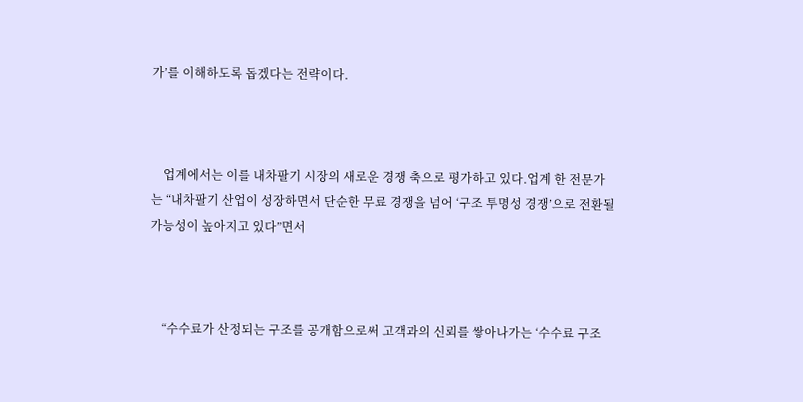가’를 이해하도록 돕겠다는 전략이다.



    업계에서는 이를 내차팔기 시장의 새로운 경쟁 축으로 평가하고 있다.업계 한 전문가는 “내차팔기 산업이 성장하면서 단순한 무료 경쟁을 넘어 ‘구조 투명성 경쟁’으로 전환될 가능성이 높아지고 있다”면서



    “수수료가 산정되는 구조를 공개함으로써 고객과의 신뢰를 쌓아나가는 ‘수수료 구조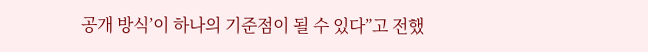공개 방식’이 하나의 기준점이 될 수 있다”고 전했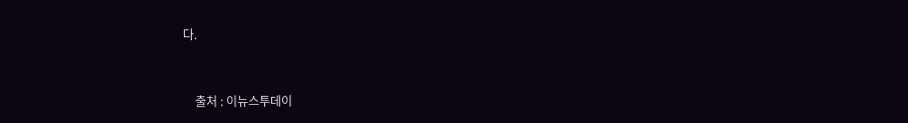다.


    출처 : 이뉴스투데이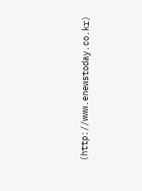(http://www.enewstoday.co.kr)